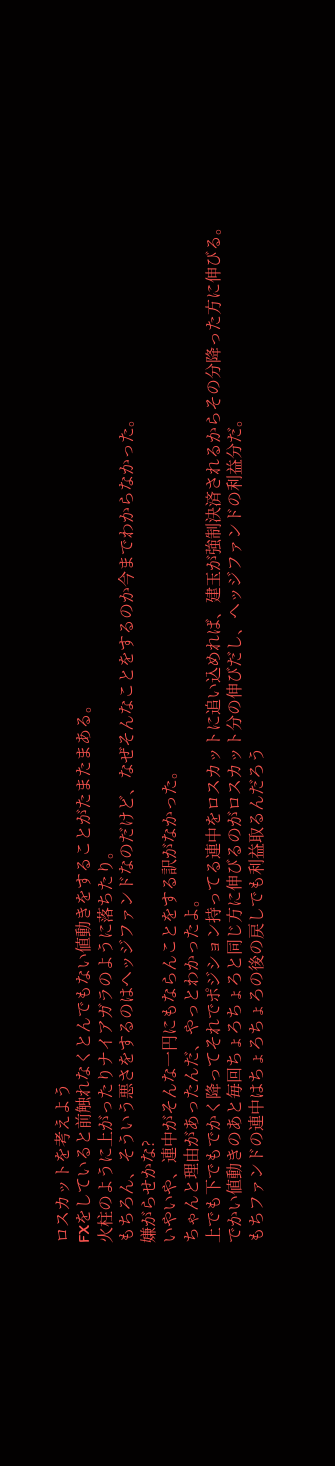ロスカットを考えよう
FXをしていると前触れなくとんでもない値動きをすることがたまたまある。
火柱のように上がったりナイアガラのように落ちたり。
もちろん、そういう悪さをするのはヘッジファンドなのだけど、なぜそんなことをするのか今までわからなかった。
嫌がらせかな?
いやいや、連中がそんな一円にもならんことをする訳がなかった。
ちゃんと理由があったんだ、やっとわかったよ。
上でも下でもでかく降ってそれでポジション持ってる連中をロスカットに追い込めれば、建玉が強制決済されるからその分降った方に伸びる。
でかい値動きのあと毎回ちょろちょろと同じ方に伸びるのがロスカット分の伸びだし、ヘッジファンドの利益分だ。
もちファンドの連中はちょろちょろの後の戻しでも利益取るんだろう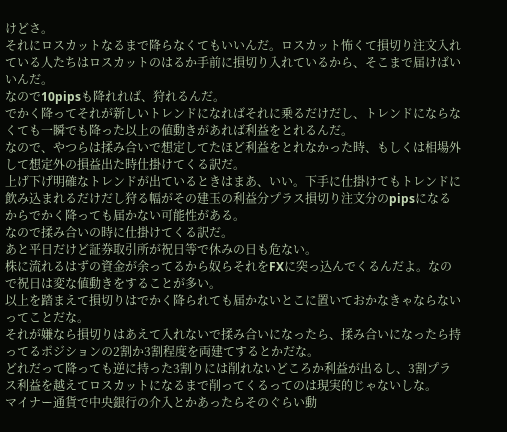けどさ。
それにロスカットなるまで降らなくてもいいんだ。ロスカット怖くて損切り注文入れている人たちはロスカットのはるか手前に損切り入れているから、そこまで届けばいいんだ。
なので10pipsも降れれば、狩れるんだ。
でかく降ってそれが新しいトレンドになればそれに乗るだけだし、トレンドにならなくても一瞬でも降った以上の値動きがあれば利益をとれるんだ。
なので、やつらは揉み合いで想定してたほど利益をとれなかった時、もしくは相場外して想定外の損益出た時仕掛けてくる訳だ。
上げ下げ明確なトレンドが出ているときはまあ、いい。下手に仕掛けてもトレンドに飲み込まれるだけだし狩る幅がその建玉の利益分プラス損切り注文分のpipsになるからでかく降っても届かない可能性がある。
なので揉み合いの時に仕掛けてくる訳だ。
あと平日だけど証券取引所が祝日等で休みの日も危ない。
株に流れるはずの資金が余ってるから奴らそれをFXに突っ込んでくるんだよ。なので祝日は変な値動きをすることが多い。
以上を踏まえて損切りはでかく降られても届かないとこに置いておかなきゃならないってことだな。
それが嫌なら損切りはあえて入れないで揉み合いになったら、揉み合いになったら持ってるポジションの2割か3割程度を両建てするとかだな。
どれだって降っても逆に持った3割りには削れないどころか利益が出るし、3割プラス利益を越えてロスカットになるまで削ってくるってのは現実的じゃないしな。
マイナー通貨で中央銀行の介入とかあったらそのぐらい動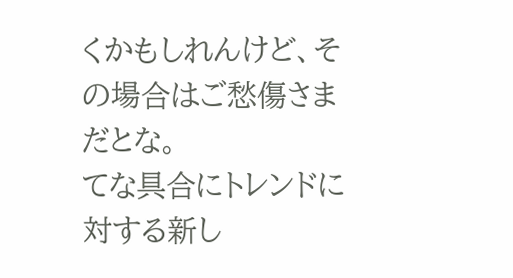くかもしれんけど、その場合はご愁傷さまだとな。
てな具合にトレンドに対する新し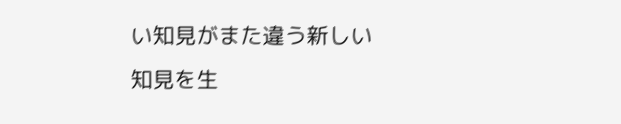い知見がまた違う新しい知見を生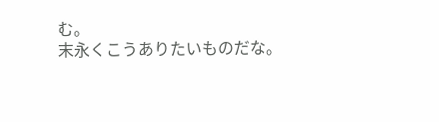む。
末永くこうありたいものだな。